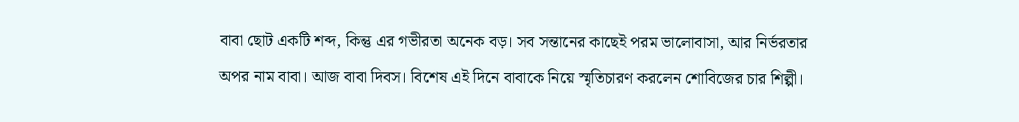বাবা ছোট একটি শব্দ, কিন্তু এর গভীরতা অনেক বড়। সব সন্তানের কাছেই পরম ভালোবাসা, আর নির্ভরতার অপর নাম বাবা। আজ বাবা দিবস। বিশেষ এই দিনে বাবাকে নিয়ে স্মৃতিচারণ করলেন শোবিজের চার শিল্পী।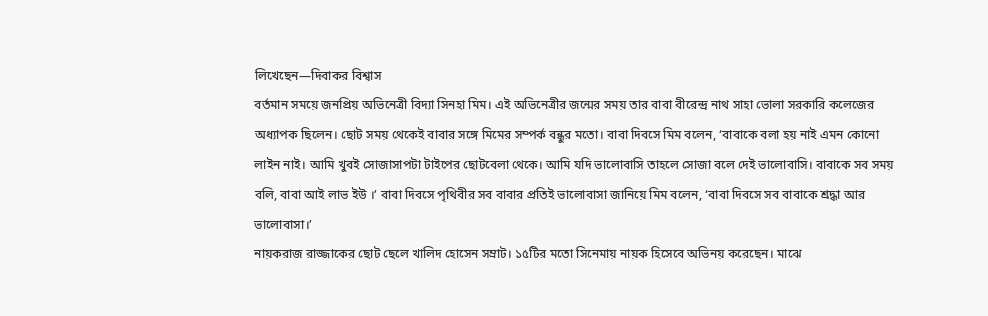লিখেছেন—দিবাকর বিশ্বাস
বর্তমান সময়ে জনপ্রিয় অভিনেত্রী বিদ্যা সিনহা মিম। এই অভিনেত্রীর জন্মের সময় তার বাবা বীরেন্দ্র নাথ সাহা ভোলা সরকারি কলেজের অধ্যাপক ছিলেন। ছোট সময় থেকেই বাবার সঙ্গে মিমের সম্পর্ক বন্ধুর মতো। বাবা দিবসে মিম বলেন, ‘বাবাকে বলা হয় নাই এমন কোনো লাইন নাই। আমি খুবই সোজাসাপটা টাইপের ছোটবেলা থেকে। আমি যদি ভালোবাসি তাহলে সোজা বলে দেই ভালোবাসি। বাবাকে সব সময় বলি, বাবা আই লাভ ইউ ।’ বাবা দিবসে পৃথিবীর সব বাবার প্রতিই ভালোবাসা জানিয়ে মিম বলেন, ‘বাবা দিবসে সব বাবাকে শ্রদ্ধা আর ভালোবাসা।’
নায়করাজ রাজ্জাকের ছোট ছেলে খালিদ হোসেন সম্রাট। ১৫টির মতো সিনেমায় নায়ক হিসেবে অভিনয় করেছেন। মাঝে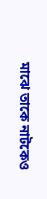মাঝে তাকে নাটকেও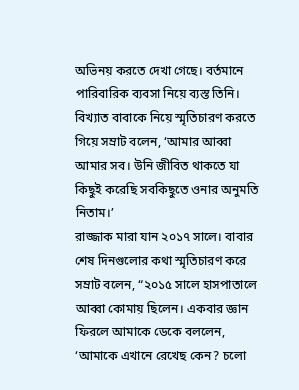অভিনয় করতে দেখা গেছে। বর্তমানে পারিবারিক ব্যবসা নিয়ে ব্যস্ত তিনি। বিখ্যাত বাবাকে নিয়ে স্মৃতিচারণ করতে গিয়ে সম্রাট বলেন, ‘আমার আব্বা আমার সব। উনি জীবিত থাকতে যা কিছুই করেছি সবকিছুতে ওনার অনুমতি নিতাম।’
রাজ্জাক মারা যান ২০১৭ সালে। বাবার শেষ দিনগুলোর কথা স্মৃতিচারণ করে সম্রাট বলেন, “২০১৫ সালে হাসপাতালে আব্বা কোমায় ছিলেন। একবার জ্ঞান ফিরলে আমাকে ডেকে বললেন, ‘আমাকে এখানে রেখেছ কেন? চলো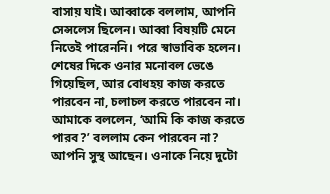বাসায় যাই। আব্বাকে বললাম, আপনি সেন্সলেস ছিলেন। আব্বা বিষয়টি মেনে নিতেই পারেননি। পরে স্বাভাবিক হলেন। শেষের দিকে ওনার মনোবল ভেঙে গিয়েছিল, আর বোধহয় কাজ করতে পারবেন না, চলাচল করতে পারবেন না। আমাকে বললেন, ‘আমি কি কাজ করতে পারব?’ বললাম কেন পারবেন না? আপনি সুস্থ আছেন। ওনাকে নিয়ে দুটো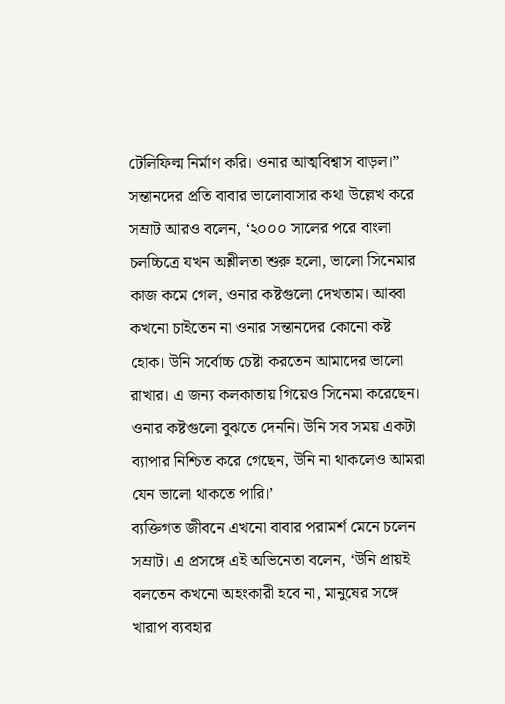টেলিফিল্ম নির্মাণ করি। ওনার আত্মবিশ্বাস বাড়ল।”
সন্তানদের প্রতি বাবার ভালোবাসার কথা উল্লেখ করে সম্রাট আরও বলেন, ‘২০০০ সালের পরে বাংলা চলচ্চিত্রে যখন অশ্লীলতা শুরু হলো, ভালো সিনেমার কাজ কমে গেল, ওনার কষ্টগুলো দেখতাম। আব্বা কখনো চাইতেন না ওনার সন্তানদের কোনো কষ্ট হোক। উনি সর্বোচ্চ চেষ্টা করতেন আমাদের ভালো রাখার। এ জন্য কলকাতায় গিয়েও সিনেমা করেছেন। ওনার কষ্টগুলো বুঝতে দেননি। উনি সব সময় একটা ব্যাপার নিশ্চিত করে গেছেন, উনি না থাকলেও আমরা যেন ভালো থাকতে পারি।’
ব্যক্তিগত জীবনে এখনো বাবার পরামর্শ মেনে চলেন সম্রাট। এ প্রসঙ্গে এই অভিনেতা বলেন, ‘উনি প্রায়ই বলতেন কখনো অহংকারী হবে না, মানুষের সঙ্গে খারাপ ব্যবহার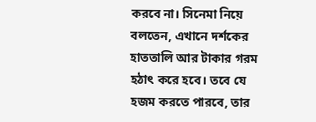করবে না। সিনেমা নিয়ে বলতেন, এখানে দর্শকের হাততালি আর টাকার গরম হঠাৎ করে হবে। তবে যে হজম করতে পারবে, তার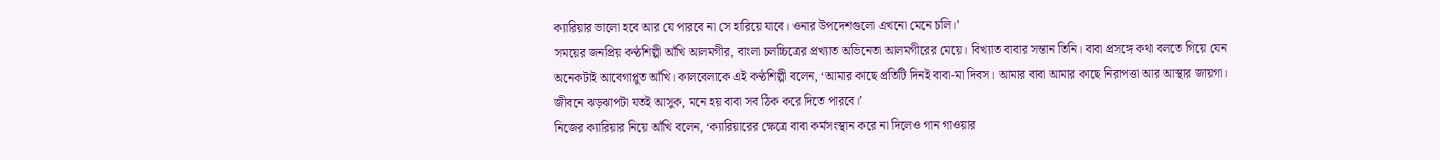ক্যারিয়ার ভালো হবে আর যে পারবে না সে হারিয়ে যাবে। ওনার উপদেশগুলো এখনো মেনে চলি।’
সময়ের জনপ্রিয় কণ্ঠশিল্পী আঁখি আলমগীর, বাংলা চলচ্চিত্রের প্রখ্যাত অভিনেতা আলমগীরের মেয়ে। বিখ্যাত বাবার সন্তান তিনি। বাবা প্রসঙ্গে কথা বলতে গিয়ে যেন অনেকটাই আবেগাপ্লুত আঁখি। কালবেলাকে এই কণ্ঠশিল্পী বলেন, ‘আমার কাছে প্রতিটি দিনই বাবা-মা দিবস। আমার বাবা আমার কাছে নিরাপত্তা আর আস্থার জায়গা। জীবনে ঝড়ঝাপটা যতই আসুক, মনে হয় বাবা সব ঠিক করে দিতে পারবে।’
নিজের ক্যারিয়ার নিয়ে আঁখি বলেন, ‘ক্যারিয়ারের ক্ষেত্রে বাবা কর্মসংস্থান করে না দিলেও গান গাওয়ার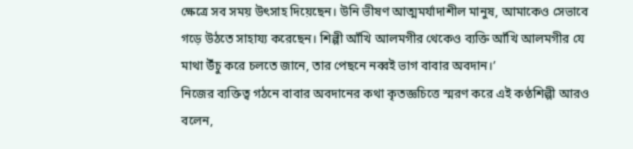ক্ষেত্রে সব সময় উৎসাহ দিয়েছেন। উনি ভীষণ আত্মমর্যাদাশীল মানুষ, আমাকেও সেভাবে গড়ে উঠতে সাহায্য করেছেন। শিল্পী আঁখি আলমগীর থেকেও ব্যক্তি আঁখি আলমগীর যে মাথা উঁচু করে চলতে জানে, তার পেছনে নব্বই ভাগ বাবার অবদান।’
নিজের ব্যক্তিত্ব গঠনে বাবার অবদানের কথা কৃতজ্ঞচিত্তে স্মরণ করে এই কণ্ঠশিল্পী আরও বলেন,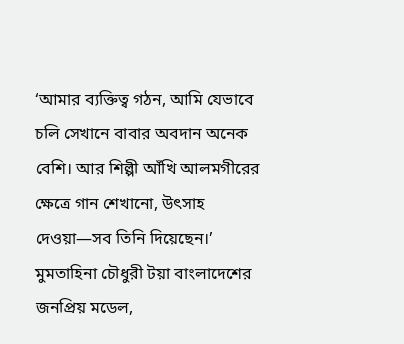‘আমার ব্যক্তিত্ব গঠন, আমি যেভাবে চলি সেখানে বাবার অবদান অনেক বেশি। আর শিল্পী আঁখি আলমগীরের ক্ষেত্রে গান শেখানো, উৎসাহ দেওয়া—সব তিনি দিয়েছেন।’
মুমতাহিনা চৌধুরী টয়া বাংলাদেশের জনপ্রিয় মডেল,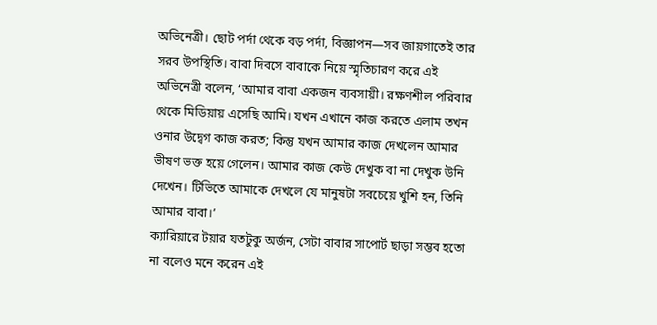অভিনেত্রী। ছোট পর্দা থেকে বড় পর্দা, বিজ্ঞাপন—সব জায়গাতেই তার সরব উপস্থিতি। বাবা দিবসে বাবাকে নিয়ে স্মৃতিচারণ করে এই অভিনেত্রী বলেন, ‘আমার বাবা একজন ব্যবসায়ী। রক্ষণশীল পরিবার থেকে মিডিয়ায় এসেছি আমি। যখন এখানে কাজ করতে এলাম তখন ওনার উদ্বেগ কাজ করত; কিন্তু যখন আমার কাজ দেখলেন আমার ভীষণ ভক্ত হয়ে গেলেন। আমার কাজ কেউ দেখুক বা না দেখুক উনি দেখেন। টিভিতে আমাকে দেখলে যে মানুষটা সবচেয়ে খুশি হন, তিনি আমার বাবা।’
ক্যারিয়ারে টয়ার যতটুকু অর্জন, সেটা বাবার সাপোর্ট ছাড়া সম্ভব হতো না বলেও মনে করেন এই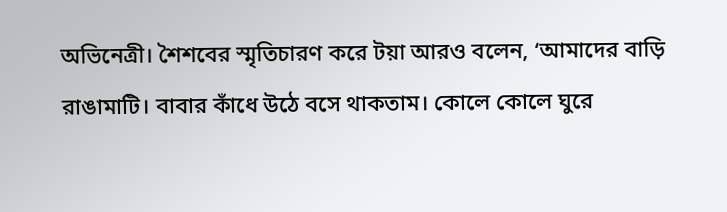অভিনেত্রী। শৈশবের স্মৃতিচারণ করে টয়া আরও বলেন, ‘আমাদের বাড়ি রাঙামাটি। বাবার কাঁধে উঠে বসে থাকতাম। কোলে কোলে ঘুরে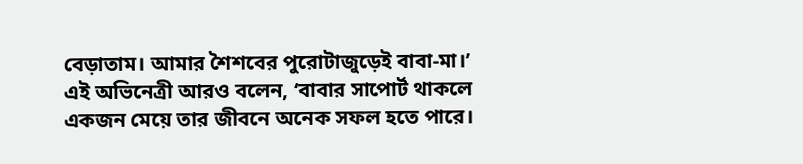বেড়াতাম। আমার শৈশবের পুরোটাজুড়েই বাবা-মা।’
এই অভিনেত্রী আরও বলেন, ‘বাবার সাপোর্ট থাকলে একজন মেয়ে তার জীবনে অনেক সফল হতে পারে।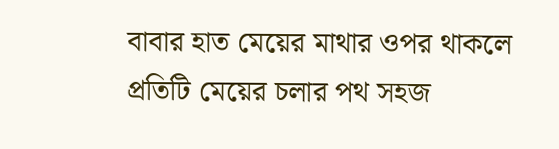বাবার হাত মেয়ের মাথার ওপর থাকলে প্রতিটি মেয়ের চলার পথ সহজ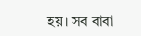হয়। সব বাবা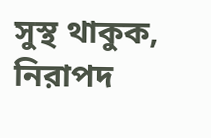সুস্থ থাকুক, নিরাপদ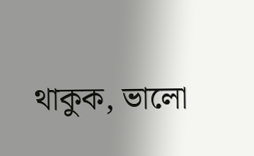থাকুক, ভালো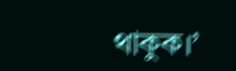থাকুক।’